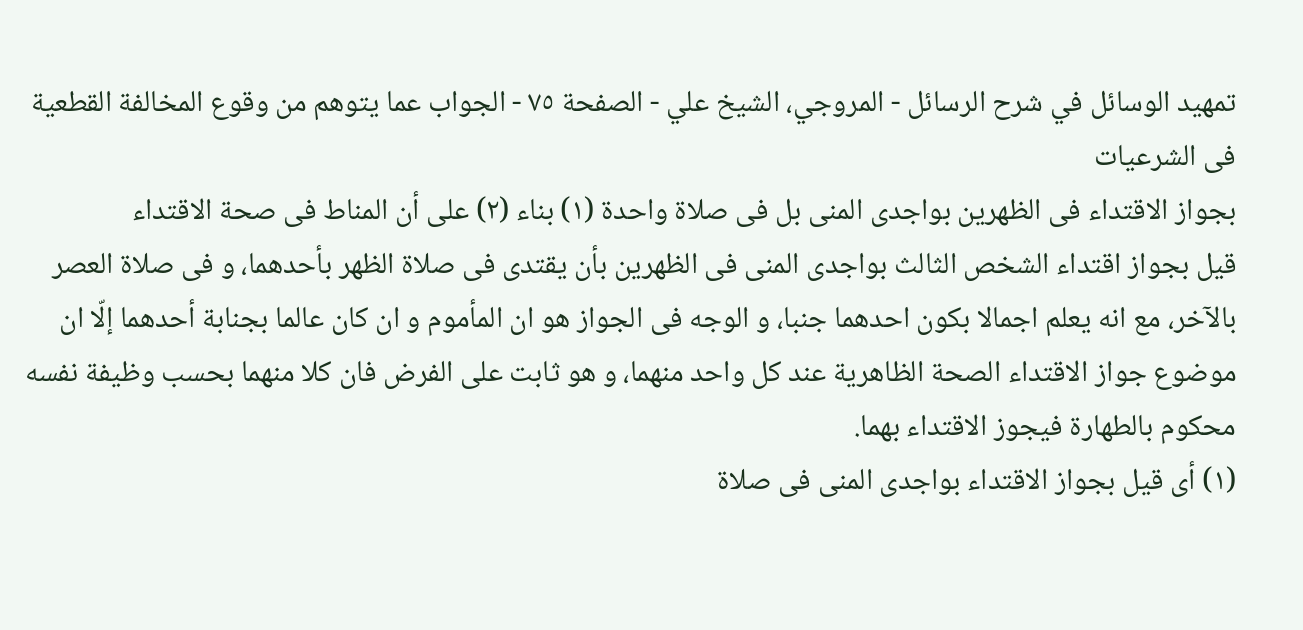تمهيد الوسائل في شرح الرسائل - المروجي، الشيخ علي - الصفحة ٧٥ - الجواب عما يتوهم من وقوع المخالفة القطعية فى الشرعيات
بجواز الاقتداء فى الظهرين بواجدى المنى بل فى صلاة واحدة (١) بناء (٢) على أن المناط فى صحة الاقتداء
قيل بجواز اقتداء الشخص الثالث بواجدى المنى فى الظهرين بأن يقتدى فى صلاة الظهر بأحدهما، و فى صلاة العصر بالآخر، مع انه يعلم اجمالا بكون احدهما جنبا، و الوجه فى الجواز هو ان المأموم و ان كان عالما بجنابة أحدهما إلّا ان موضوع جواز الاقتداء الصحة الظاهرية عند كل واحد منهما، و هو ثابت على الفرض فان كلا منهما بحسب وظيفة نفسه محكوم بالطهارة فيجوز الاقتداء بهما.
(١) أى قيل بجواز الاقتداء بواجدى المنى فى صلاة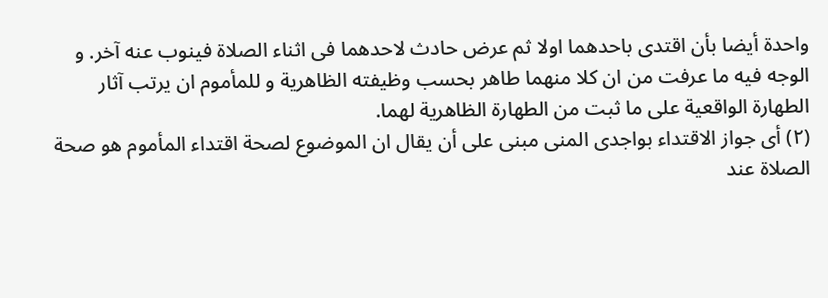واحدة أيضا بأن اقتدى باحدهما اولا ثم عرض حادث لاحدهما فى اثناء الصلاة فينوب عنه آخر. و الوجه فيه ما عرفت من ان كلا منهما طاهر بحسب وظيفته الظاهرية و للمأموم ان يرتب آثار الطهارة الواقعية على ما ثبت من الطهارة الظاهرية لهما.
(٢) أى جواز الاقتداء بواجدى المنى مبنى على أن يقال ان الموضوع لصحة اقتداء المأموم هو صحة الصلاة عند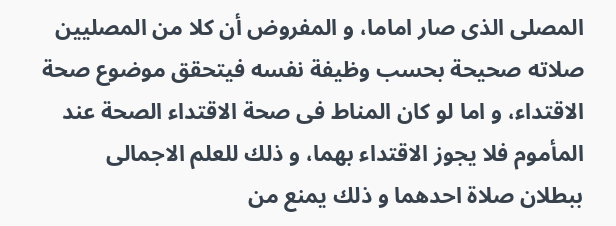المصلى الذى صار اماما، و المفروض أن كلا من المصليين صلاته صحيحة بحسب وظيفة نفسه فيتحقق موضوع صحة الاقتداء، و اما لو كان المناط فى صحة الاقتداء الصحة عند المأموم فلا يجوز الاقتداء بهما، و ذلك للعلم الاجمالى ببطلان صلاة احدهما و ذلك يمنع من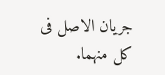جريان الاصل فى كل منهما.